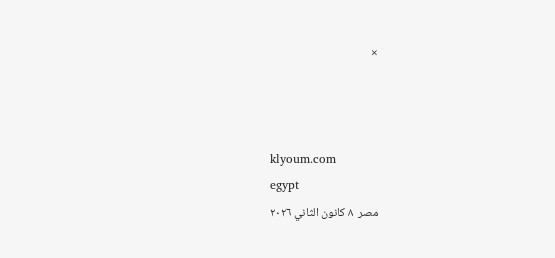×



klyoum.com
egypt
مصر  ٨ كانون الثاني ٢٠٢٦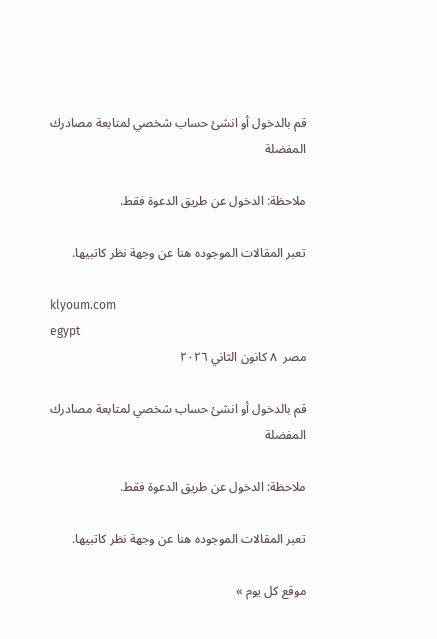قم بالدخول أو انشئ حساب شخصي لمتابعة مصادرك المفضلة

ملاحظة: الدخول عن طريق الدعوة فقط.

تعبر المقالات الموجوده هنا عن وجهة نظر كاتبيها.

klyoum.com
egypt
مصر  ٨ كانون الثاني ٢٠٢٦

قم بالدخول أو انشئ حساب شخصي لمتابعة مصادرك المفضلة

ملاحظة: الدخول عن طريق الدعوة فقط.

تعبر المقالات الموجوده هنا عن وجهة نظر كاتبيها.

موقع كل يوم »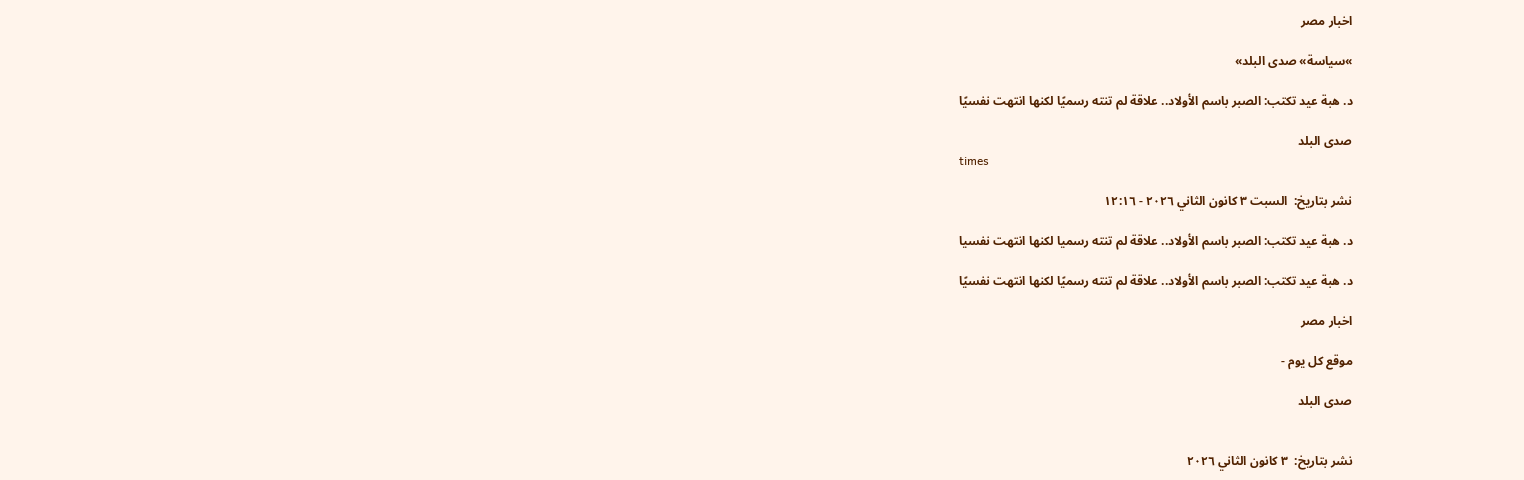اخبار مصر

»سياسة» صدى البلد»

د. هبة عيد تكتب: الصبر باسم الأولاد.. علاقة لم تنته رسميًا لكنها انتهت نفسيًا

صدى البلد
times

نشر بتاريخ:  السبت ٣ كانون الثاني ٢٠٢٦ - ١٢:١٦

د. هبة عيد تكتب: الصبر باسم الأولاد.. علاقة لم تنته رسميا لكنها انتهت نفسيا

د. هبة عيد تكتب: الصبر باسم الأولاد.. علاقة لم تنته رسميًا لكنها انتهت نفسيًا

اخبار مصر

موقع كل يوم -

صدى البلد


نشر بتاريخ:  ٣ كانون الثاني ٢٠٢٦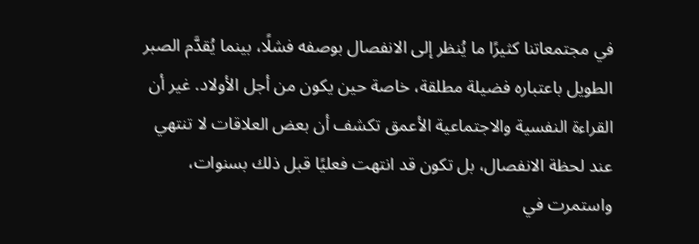في مجتمعاتنا كثيرًا ما يُنظر إلى الانفصال بوصفه فشلًا، بينما يُقدَّم الصبر الطويل باعتباره فضيلة مطلقة، خاصة حين يكون من أجل الأولاد. غير أن القراءة النفسية والاجتماعية الأعمق تكشف أن بعض العلاقات لا تنتهي عند لحظة الانفصال، بل تكون قد انتهت فعليًا قبل ذلك بسنوات، واستمرت في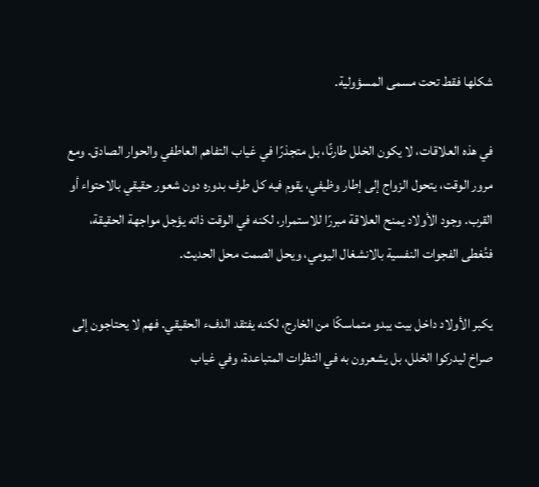شكلها فقط تحت مسمى المسؤولية.

في هذه العلاقات، لا يكون الخلل طارئًا، بل متجذرًا في غياب التفاهم العاطفي والحوار الصادق. ومع مرور الوقت، يتحول الزواج إلى إطار وظيفي، يقوم فيه كل طرف بدوره دون شعور حقيقي بالاحتواء أو القرب. وجود الأولاد يمنح العلاقة مبررًا للاستمرار، لكنه في الوقت ذاته يؤجل مواجهة الحقيقة، فتُغطى الفجوات النفسية بالانشغال اليومي، ويحل الصمت محل الحديث.

يكبر الأولاد داخل بيت يبدو متماسكًا من الخارج، لكنه يفتقد الدفء الحقيقي. فهم لا يحتاجون إلى صراخ ليدركوا الخلل، بل يشعرون به في النظرات المتباعدة، وفي غياب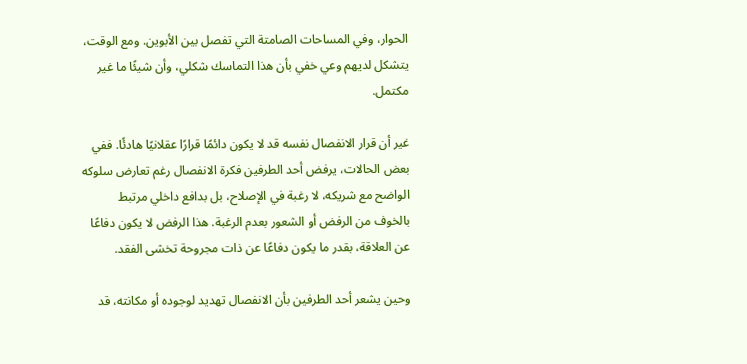الحوار، وفي المساحات الصامتة التي تفصل بين الأبوين. ومع الوقت، يتشكل لديهم وعي خفي بأن هذا التماسك شكلي، وأن شيئًا ما غير مكتمل.

غير أن قرار الانفصال نفسه قد لا يكون دائمًا قرارًا عقلانيًا هادئًا. ففي بعض الحالات، يرفض أحد الطرفين فكرة الانفصال رغم تعارض سلوكه الواضح مع شريكه، لا رغبة في الإصلاح، بل بدافع داخلي مرتبط بالخوف من الرفض أو الشعور بعدم الرغبة. هذا الرفض لا يكون دفاعًا عن العلاقة، بقدر ما يكون دفاعًا عن ذات مجروحة تخشى الفقد.

وحين يشعر أحد الطرفين بأن الانفصال تهديد لوجوده أو مكانته، قد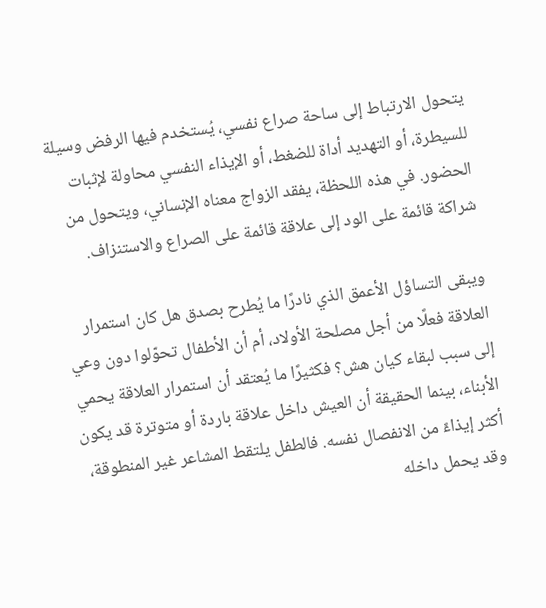يتحول الارتباط إلى ساحة صراع نفسي، يُستخدم فيها الرفض وسيلة للسيطرة، أو التهديد أداة للضغط، أو الإيذاء النفسي محاولة لإثبات الحضور. في هذه اللحظة، يفقد الزواج معناه الإنساني، ويتحول من شراكة قائمة على الود إلى علاقة قائمة على الصراع والاستنزاف.

ويبقى التساؤل الأعمق الذي نادرًا ما يُطرح بصدق هل كان استمرار العلاقة فعلًا من أجل مصلحة الأولاد، أم أن الأطفال تحوّلوا دون وعي إلى سبب لبقاء كيان هش؟ فكثيرًا ما يُعتقد أن استمرار العلاقة يحمي الأبناء، بينما الحقيقة أن العيش داخل علاقة باردة أو متوترة قد يكون أكثر إيذاءً من الانفصال نفسه. فالطفل يلتقط المشاعر غير المنطوقة، وقد يحمل داخله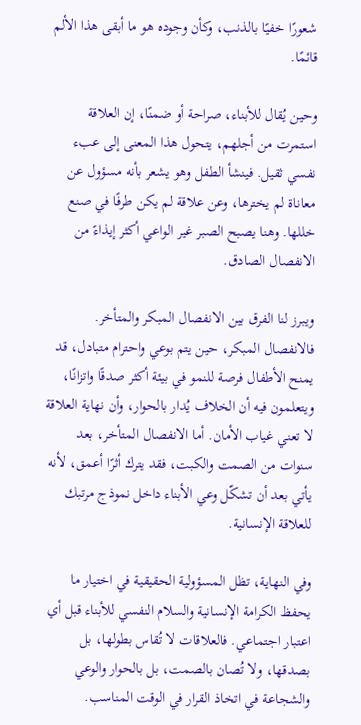شعورًا خفيًا بالذنب، وكأن وجوده هو ما أبقى هذا الألم قائمًا.

وحين يُقال للأبناء، صراحة أو ضمنًا، إن العلاقة استمرت من أجلهم، يتحول هذا المعنى إلى عبء نفسي ثقيل. فينشأ الطفل وهو يشعر بأنه مسؤول عن معاناة لم يخترها، وعن علاقة لم يكن طرفًا في صنع خللها. وهنا يصبح الصبر غير الواعي أكثر إيذاءً من الانفصال الصادق.

ويبرز لنا الفرق بين الانفصال المبكر والمتأخر. فالانفصال المبكر، حين يتم بوعي واحترام متبادل، قد يمنح الأطفال فرصة للنمو في بيئة أكثر صدقًا واتزانًا، ويتعلمون فيه أن الخلاف يُدار بالحوار، وأن نهاية العلاقة لا تعني غياب الأمان. أما الانفصال المتأخر، بعد سنوات من الصمت والكبت، فقد يترك أثرًا أعمق، لأنه يأتي بعد أن تشكّل وعي الأبناء داخل نموذج مرتبك للعلاقة الإنسانية.

وفي النهاية، تظل المسؤولية الحقيقية في اختيار ما يحفظ الكرامة الإنسانية والسلام النفسي للأبناء قبل أي اعتبار اجتماعي. فالعلاقات لا تُقاس بطولها، بل بصدقها، ولا تُصان بالصمت، بل بالحوار والوعي والشجاعة في اتخاذ القرار في الوقت المناسب.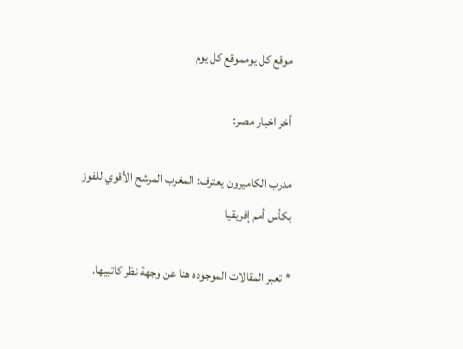موقع كل يومموقع كل يوم

أخر اخبار مصر:

مدرب الكاميرون يعترف: المغرب المرشح الأقوي للفوز بكأس أمم إفريقيا

* تعبر المقالات الموجوده هنا عن وجهة نظر كاتبيها.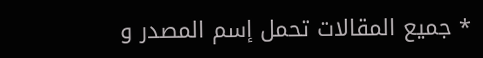* جميع المقالات تحمل إسم المصدر و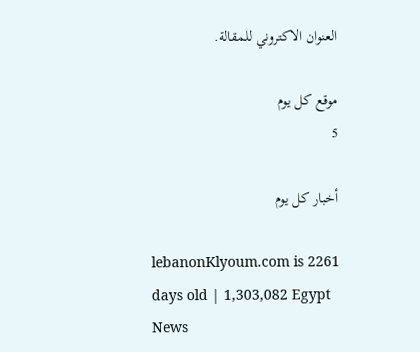العنوان الاكتروني للمقالة.

موقع كل يوم
5

أخبار كل يوم

lebanonKlyoum.com is 2261 days old | 1,303,082 Egypt News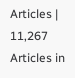Articles | 11,267 Articles in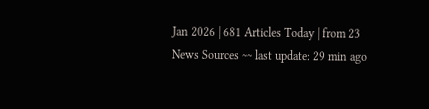Jan 2026 | 681 Articles Today | from 23 News Sources ~~ last update: 29 min ago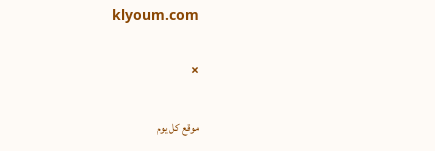klyoum.com

×

موقع كل يوم